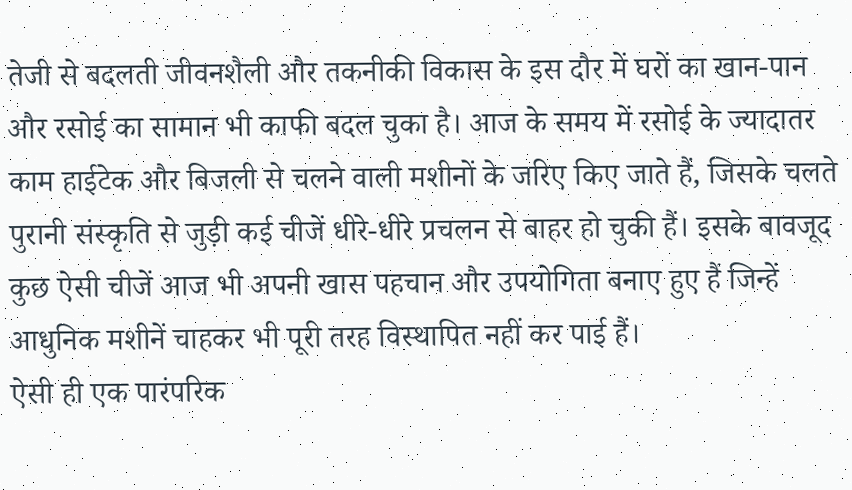तेजी से बदलती जीवनशैली और तकनीकी विकास के इस दौर में घरों का खान-पान और रसोई का सामान भी काफी बदल चुका है। आज के समय में रसोई के ज्यादातर काम हाईटेक और बिजली से चलने वाली मशीनों के जरिए किए जाते हैं, जिसके चलते पुरानी संस्कृति से जुड़ी कई चीजें धीरे-धीरे प्रचलन से बाहर हो चुकी हैं। इसके बावजूद कुछ ऐसी चीजें आज भी अपनी खास पहचान और उपयोगिता बनाए हुए हैं जिन्हें आधुनिक मशीनें चाहकर भी पूरी तरह विस्थापित नहीं कर पाई हैं।
ऐसी ही एक पारंपरिक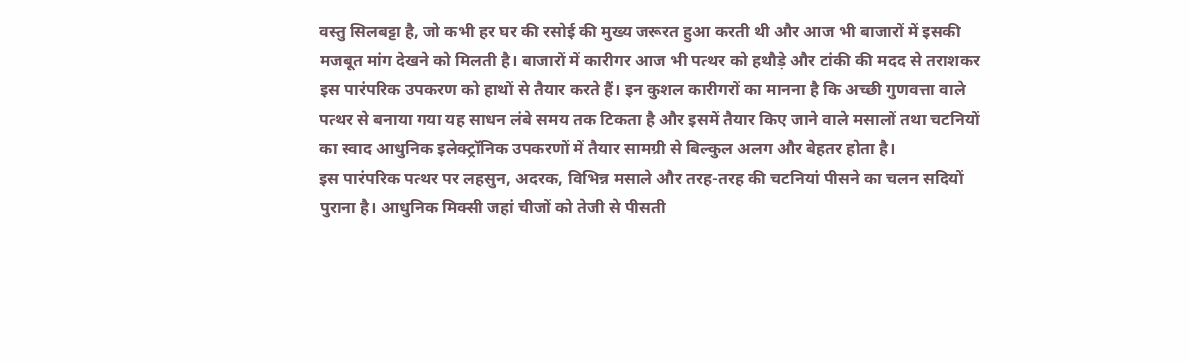वस्तु सिलबट्टा है, जो कभी हर घर की रसोई की मुख्य जरूरत हुआ करती थी और आज भी बाजारों में इसकी मजबूत मांग देखने को मिलती है। बाजारों में कारीगर आज भी पत्थर को हथौड़े और टांकी की मदद से तराशकर इस पारंपरिक उपकरण को हाथों से तैयार करते हैं। इन कुशल कारीगरों का मानना है कि अच्छी गुणवत्ता वाले पत्थर से बनाया गया यह साधन लंबे समय तक टिकता है और इसमें तैयार किए जाने वाले मसालों तथा चटनियों का स्वाद आधुनिक इलेक्ट्रॉनिक उपकरणों में तैयार सामग्री से बिल्कुल अलग और बेहतर होता है।
इस पारंपरिक पत्थर पर लहसुन, अदरक, विभिन्न मसाले और तरह-तरह की चटनियां पीसने का चलन सदियों पुराना है। आधुनिक मिक्सी जहां चीजों को तेजी से पीसती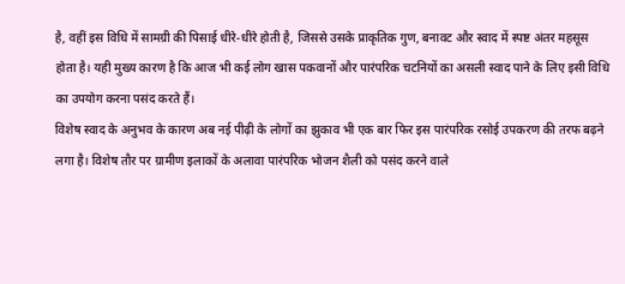है, वहीं इस विधि में सामग्री की पिसाई धीरे-धीरे होती है, जिससे उसके प्राकृतिक गुण, बनावट और स्वाद में स्पष्ट अंतर महसूस होता है। यही मुख्य कारण है कि आज भी कई लोग खास पकवानों और पारंपरिक चटनियों का असली स्वाद पाने के लिए इसी विधि का उपयोग करना पसंद करते हैं।
विशेष स्वाद के अनुभव के कारण अब नई पीढ़ी के लोगों का झुकाव भी एक बार फिर इस पारंपरिक रसोई उपकरण की तरफ बढ़ने लगा है। विशेष तौर पर ग्रामीण इलाकों के अलावा पारंपरिक भोजन शैली को पसंद करने वाले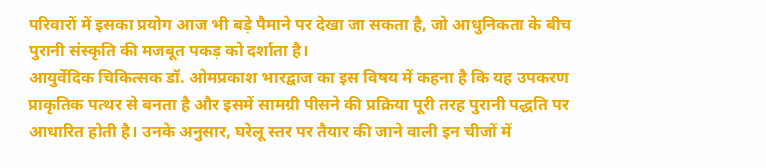परिवारों में इसका प्रयोग आज भी बड़े पैमाने पर देखा जा सकता है, जो आधुनिकता के बीच पुरानी संस्कृति की मजबूत पकड़ को दर्शाता है।
आयुर्वेदिक चिकित्सक डॉ. ओमप्रकाश भारद्वाज का इस विषय में कहना है कि यह उपकरण प्राकृतिक पत्थर से बनता है और इसमें सामग्री पीसने की प्रक्रिया पूरी तरह पुरानी पद्धति पर आधारित होती है। उनके अनुसार, घरेलू स्तर पर तैयार की जाने वाली इन चीजों में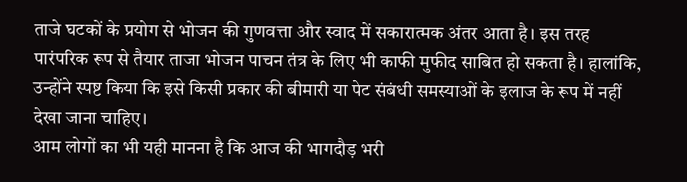ताजे घटकों के प्रयोग से भोजन की गुणवत्ता और स्वाद में सकारात्मक अंतर आता है। इस तरह पारंपरिक रूप से तैयार ताजा भोजन पाचन तंत्र के लिए भी काफी मुफीद साबित हो सकता है। हालांकि, उन्होंने स्पष्ट किया कि इसे किसी प्रकार की बीमारी या पेट संबंधी समस्याओं के इलाज के रूप में नहीं देखा जाना चाहिए।
आम लोगों का भी यही मानना है कि आज की भागदौड़ भरी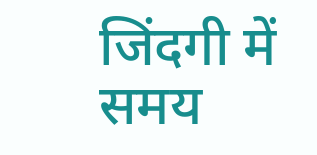जिंदगी में समय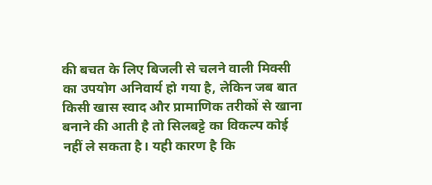की बचत के लिए बिजली से चलने वाली मिक्सी का उपयोग अनिवार्य हो गया है, लेकिन जब बात किसी खास स्वाद और प्रामाणिक तरीकों से खाना बनाने की आती है तो सिलबट्टे का विकल्प कोई नहीं ले सकता है। यही कारण है कि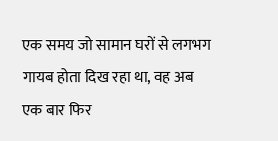एक समय जो सामान घरों से लगभग गायब होता दिख रहा था, वह अब एक बार फिर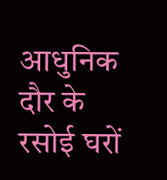आधुनिक दौर के रसोई घरों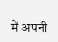में अपनी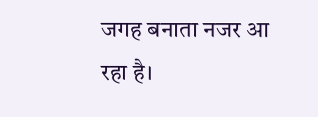जगह बनाता नजर आ रहा है।